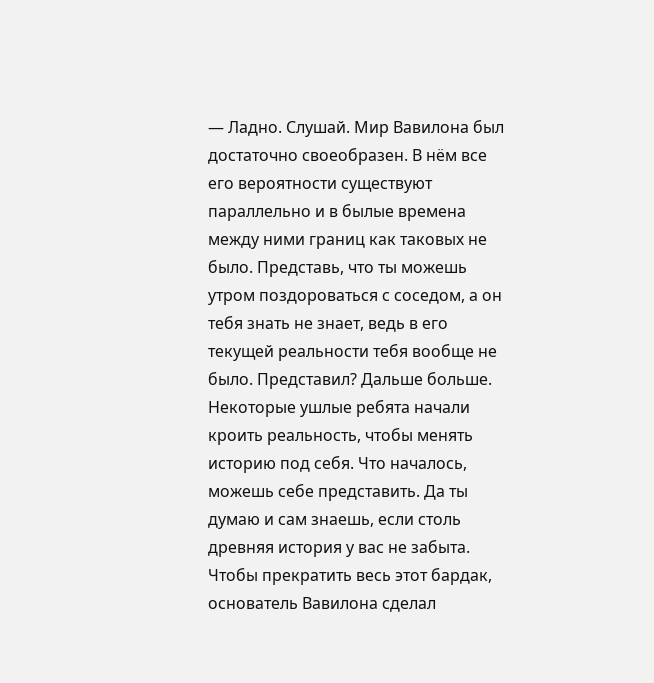— Ладно. Слушай. Мир Вавилона был достаточно своеобразен. В нём все его вероятности существуют параллельно и в былые времена между ними границ как таковых не было. Представь, что ты можешь утром поздороваться с соседом, а он тебя знать не знает, ведь в его текущей реальности тебя вообще не было. Представил? Дальше больше. Некоторые ушлые ребята начали кроить реальность, чтобы менять историю под себя. Что началось, можешь себе представить. Да ты думаю и сам знаешь, если столь древняя история у вас не забыта. Чтобы прекратить весь этот бардак, основатель Вавилона сделал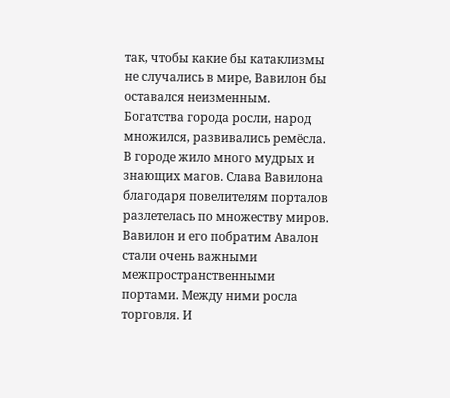так, чтобы какие бы катаклизмы не случались в мире, Вавилон бы оставался неизменным. Богатства города росли, народ множился, развивались ремёсла. В городе жило много мудрых и знающих магов. Слава Вавилона благодаря повелителям порталов разлетелась по множеству миров. Вавилон и его побратим Авалон стали очень важными межпространственными портами. Между ними росла торговля. И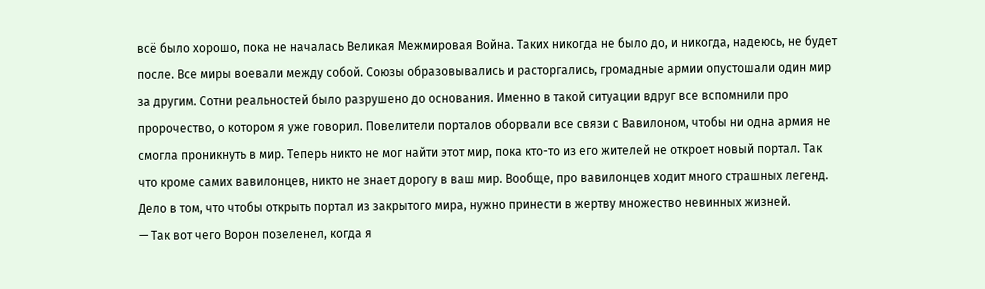всё было хорошо, пока не началась Великая Межмировая Война. Таких никогда не было до, и никогда, надеюсь, не будет после. Все миры воевали между собой. Союзы образовывались и расторгались, громадные армии опустошали один мир за другим. Сотни реальностей было разрушено до основания. Именно в такой ситуации вдруг все вспомнили про пророчество, о котором я уже говорил. Повелители порталов оборвали все связи с Вавилоном, чтобы ни одна армия не смогла проникнуть в мир. Теперь никто не мог найти этот мир, пока кто-то из его жителей не откроет новый портал. Так что кроме самих вавилонцев, никто не знает дорогу в ваш мир. Вообще, про вавилонцев ходит много страшных легенд. Дело в том, что чтобы открыть портал из закрытого мира, нужно принести в жертву множество невинных жизней.
— Так вот чего Ворон позеленел, когда я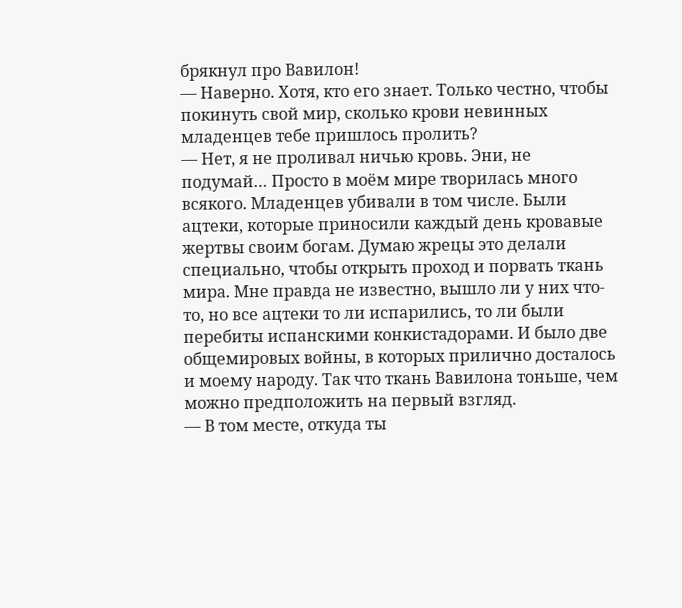брякнул про Вавилон!
— Наверно. Хотя, кто его знает. Только честно, чтобы покинуть свой мир, сколько крови невинных младенцев тебе пришлось пролить?
— Нет, я не проливал ничью кровь. Эни, не подумай… Просто в моём мире творилась много всякого. Младенцев убивали в том числе. Были ацтеки, которые приносили каждый день кровавые жертвы своим богам. Думаю жрецы это делали специально, чтобы открыть проход и порвать ткань мира. Мне правда не известно, вышло ли у них что-то, но все ацтеки то ли испарились, то ли были перебиты испанскими конкистадорами. И было две общемировых войны, в которых прилично досталось и моему народу. Так что ткань Вавилона тоньше, чем можно предположить на первый взгляд.
— В том месте, откуда ты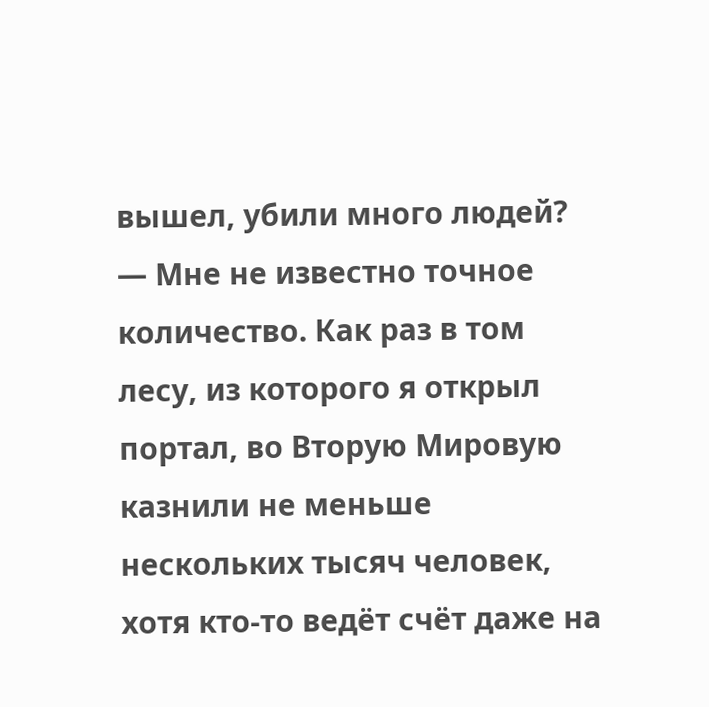вышел, убили много людей?
— Мне не известно точное количество. Как раз в том лесу, из которого я открыл портал, во Вторую Мировую казнили не меньше нескольких тысяч человек, хотя кто-то ведёт счёт даже на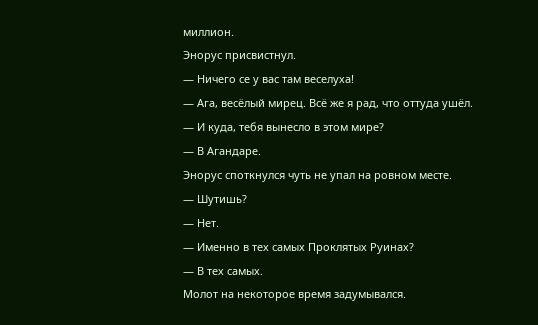миллион.
Энорус присвистнул.
— Ничего се у вас там веселуха!
— Ага, весёлый мирец. Всё же я рад, что оттуда ушёл.
— И куда, тебя вынесло в этом мире?
— В Агандаре.
Энорус споткнулся чуть не упал на ровном месте.
— Шутишь?
— Нет.
— Именно в тех самых Проклятых Руинах?
— В тех самых.
Молот на некоторое время задумывался.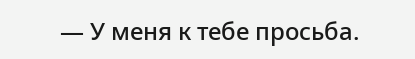— У меня к тебе просьба.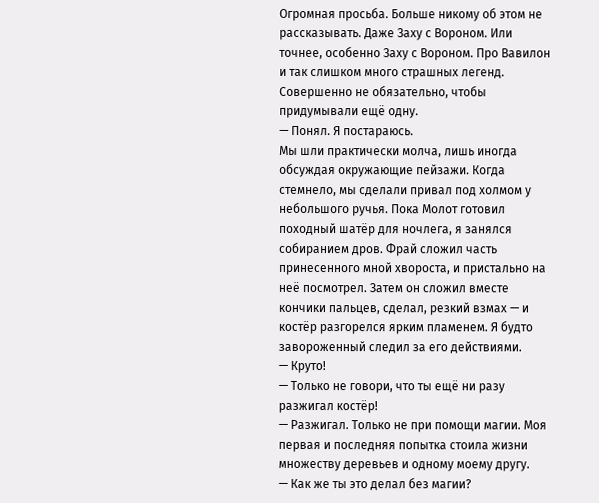Огромная просьба. Больше никому об этом не рассказывать. Даже Заху с Вороном. Или точнее, особенно Заху с Вороном. Про Вавилон и так слишком много страшных легенд. Совершенно не обязательно, чтобы придумывали ещё одну.
— Понял. Я постараюсь.
Мы шли практически молча, лишь иногда обсуждая окружающие пейзажи. Когда стемнело, мы сделали привал под холмом у небольшого ручья. Пока Молот готовил походный шатёр для ночлега, я занялся собиранием дров. Фрай сложил часть принесенного мной хвороста, и пристально на неё посмотрел. Затем он сложил вместе кончики пальцев, сделал, резкий взмах — и костёр разгорелся ярким пламенем. Я будто завороженный следил за его действиями.
— Круто!
— Только не говори, что ты ещё ни разу разжигал костёр!
— Разжигал. Только не при помощи магии. Моя первая и последняя попытка стоила жизни множеству деревьев и одному моему другу.
— Как же ты это делал без магии?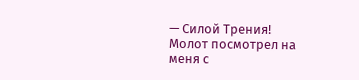— Силой Трения!
Молот посмотрел на меня с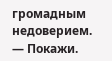громадным недоверием.
— Покажи.